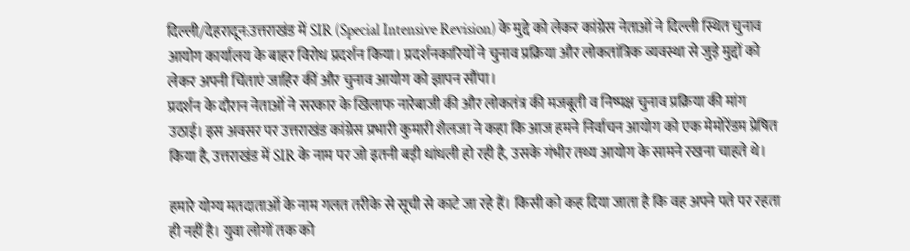दिल्ली/देहरादून:उत्तराखंड में SIR (Special Intensive Revision) के मुद्दे को लेकर कांग्रेस नेताओं ने दिल्ली स्थित चुनाव आयोग कार्यालय के बाहर विरोध प्रदर्शन किया। प्रदर्शनकारियों ने चुनाव प्रक्रिया और लोकतांत्रिक व्यवस्था से जुड़े मुद्दों को लेकर अपनी चिंताएं जाहिर कीं और चुनाव आयोग को ज्ञापन सौंपा।
प्रदर्शन के दौरान नेताओं ने सरकार के खिलाफ नारेबाजी की और लोकतंत्र की मजबूती व निष्पक्ष चुनाव प्रक्रिया की मांग उठाई। इस अवसर पर उत्तराखंड कांग्रेस प्रभारी कुमारी शैलजा ने कहा कि आज हमने निर्वाचन आयोग को एक मेमोरेंडम प्रेषित किया है, उत्तराखंड में SIR के नाम पर जो इतनी बड़ी धांधली हो रही है, उसके गंभीर तथ्य आयोग के सामने रखना चाहते थे।

हमारे योग्य मतदाताओं के नाम गलत तरीके से सूची से काटे जा रहे हैं। किसी को कह दिया जाता है कि वह अपने पते पर रहता ही नहीं है। युवा लोगों तक को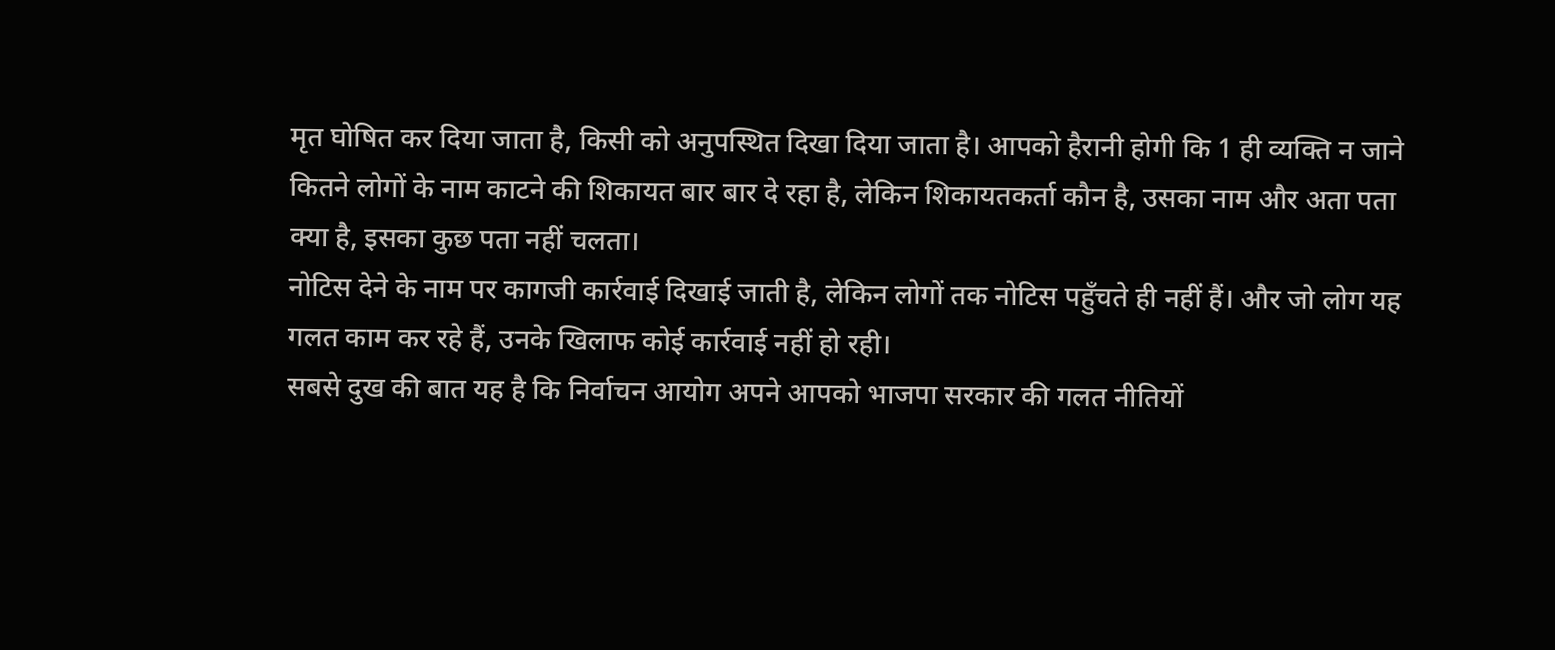मृत घोषित कर दिया जाता है, किसी को अनुपस्थित दिखा दिया जाता है। आपको हैरानी होगी कि 1 ही व्यक्ति न जाने कितने लोगों के नाम काटने की शिकायत बार बार दे रहा है, लेकिन शिकायतकर्ता कौन है, उसका नाम और अता पता क्या है, इसका कुछ पता नहीं चलता।
नोटिस देने के नाम पर कागजी कार्रवाई दिखाई जाती है, लेकिन लोगों तक नोटिस पहुँचते ही नहीं हैं। और जो लोग यह गलत काम कर रहे हैं, उनके खिलाफ कोई कार्रवाई नहीं हो रही।
सबसे दुख की बात यह है कि निर्वाचन आयोग अपने आपको भाजपा सरकार की गलत नीतियों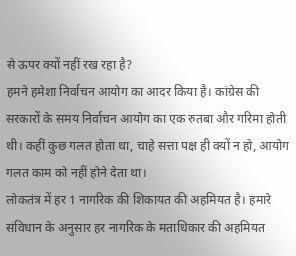से ऊपर क्यों नहीं रख रहा है?
हमने हमेशा निर्वाचन आयोग का आदर किया है। कांग्रेस की सरकारों के समय निर्वाचन आयोग का एक रुतबा और गरिमा होती थी। कहीं कुछ गलत होता था, चाहे सत्ता पक्ष ही क्यों न हो, आयोग गलत काम को नहीं होने देता था।
लोकतंत्र में हर 1 नागरिक की शिकायत की अहमियत है। हमारे संविधान के अनुसार हर नागरिक के मताधिकार की अहमियत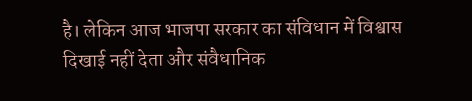है। लेकिन आज भाजपा सरकार का संविधान में विश्वास दिखाई नहीं देता और संवैधानिक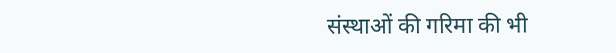संस्थाओं की गरिमा की भी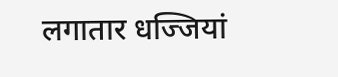लगातार धज्जियां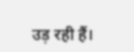उड़ रही हैं।